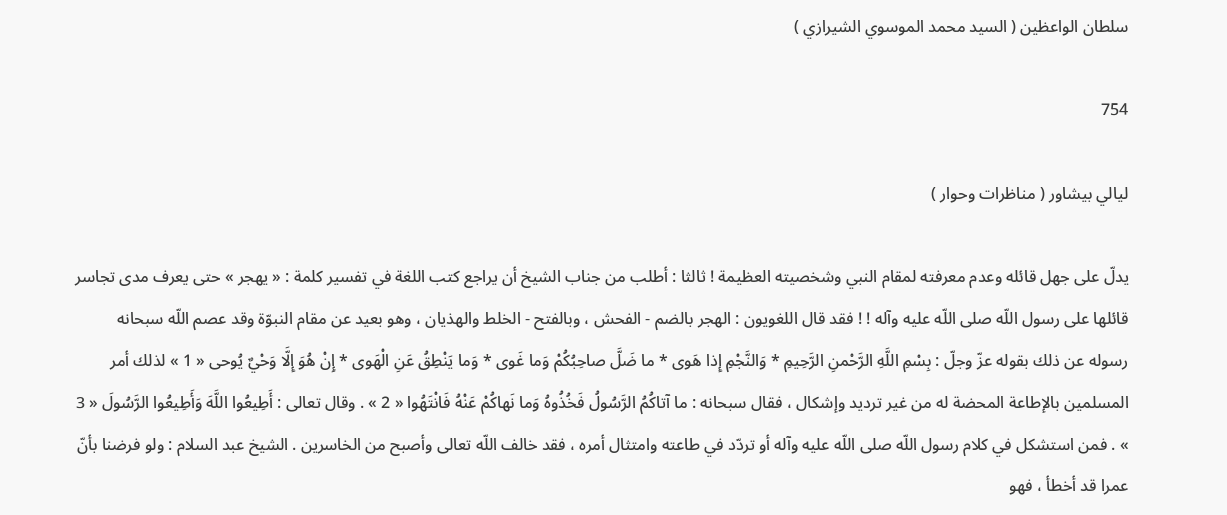سلطان الواعظين ( السيد محمد الموسوي الشيرازي )

754

ليالي بيشاور ( مناظرات وحوار )

يدلّ على جهل قائله وعدم معرفته لمقام النبي وشخصيته العظيمة ! ثالثا : أطلب من جناب الشيخ أن يراجع كتب اللغة في تفسير كلمة : « يهجر » حتى يعرف مدى تجاسر قائلها على رسول اللّه صلى اللّه عليه وآله ! ! فقد قال اللغويون : الهجر بالضم - الفحش ، وبالفتح - الخلط والهذيان ، وهو بعيد عن مقام النبوّة وقد عصم اللّه سبحانه رسوله عن ذلك بقوله عزّ وجلّ : بِسْمِ اللَّهِ الرَّحْمنِ الرَّحِيمِ * وَالنَّجْمِ إِذا هَوى * ما ضَلَّ صاحِبُكُمْ وَما غَوى * وَما يَنْطِقُ عَنِ الْهَوى * إِنْ هُوَ إِلَّا وَحْيٌ يُوحى « 1 » لذلك أمر المسلمين بالإطاعة المحضة له من غير ترديد وإشكال ، فقال سبحانه : ما آتاكُمُ الرَّسُولُ فَخُذُوهُ وَما نَهاكُمْ عَنْهُ فَانْتَهُوا « 2 » . وقال تعالى : أَطِيعُوا اللَّهَ وَأَطِيعُوا الرَّسُولَ « 3 » . فمن استشكل في كلام رسول اللّه صلى اللّه عليه وآله أو تردّد في طاعته وامتثال أمره ، فقد خالف اللّه تعالى وأصبح من الخاسرين . الشيخ عبد السلام : ولو فرضنا بأنّ عمرا قد أخطأ ، فهو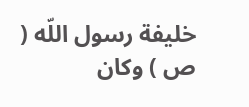خليفة رسول اللّه ( ص ) وكان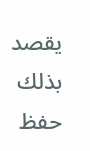يقصد بذلك حفظ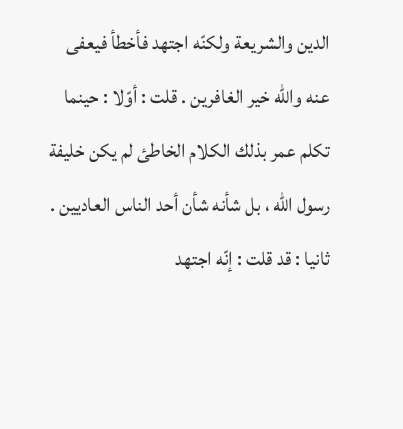الدين والشريعة ولكنّه اجتهد فأخطأ فيعفى عنه واللّه خير الغافرين . قلت : أوّلا : حينما تكلم عمر بذلك الكلام الخاطئ لم يكن خليفة رسول اللّه ، بل شأنه شأن أحد الناس العاديين . ثانيا : قد قلت : إنّه اجتهد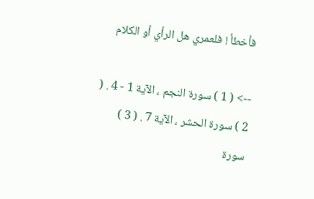فأخطأ ! فلعمري هل الرأي أو الكلام

--> ( 1 ) سورة النجم ، الآية 1 - 4 . ( 2 ) سورة الحشر ، الآية 7 . ( 3 ) سورة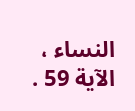النساء ، الآية 59 .